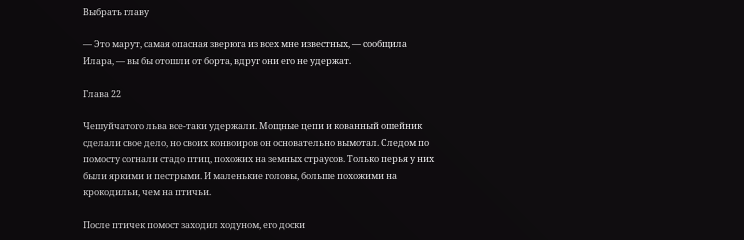Выбрать главу

— Это марут, самая опасная зверюга из всех мне известных, — сообщила Илара, — вы бы отошли от борта, вдруг они его не удержат.

Глава 22

Чешуйчатого льва все-таки удержали. Мощные цепи и кованный ошейник сделали свое дело, но своих конвоиров он основательно вымотал. Следом по помосту согнали стадо птиц, похожих на земных страусов. Только перья у них были яркими и пестрыми. И маленькие головы, больше похожими на крокодильи, чем на птичьи.

После птичек помост заходил ходуном, его доски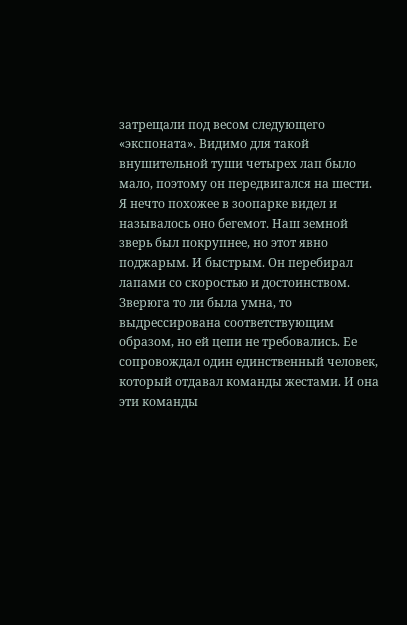затрещали под весом следующего «экспоната». Видимо для такой внушительной туши четырех лап было мало, поэтому он передвигался на шести. Я нечто похожее в зоопарке видел и называлось оно бегемот. Наш земной зверь был покрупнее, но этот явно поджарым. И быстрым. Он перебирал лапами со скоростью и достоинством. Зверюга то ли была умна, то выдрессирована соответствующим образом, но ей цепи не требовались. Ее сопровождал один единственный человек, который отдавал команды жестами. И она эти команды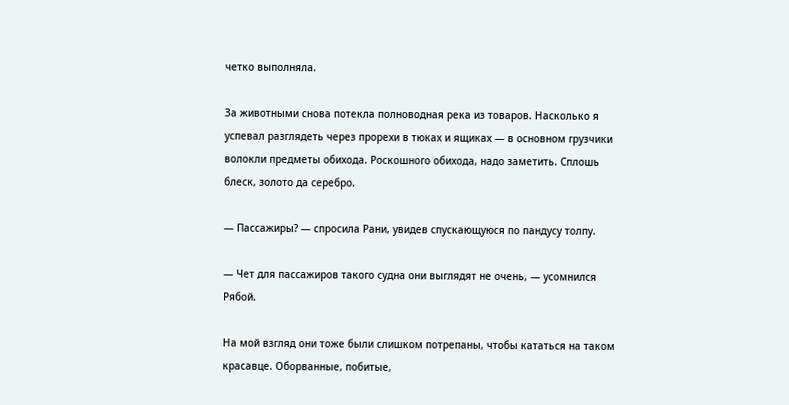четко выполняла.

За животными снова потекла полноводная река из товаров. Насколько я успевал разглядеть через прорехи в тюках и ящиках — в основном грузчики волокли предметы обихода. Роскошного обихода, надо заметить. Сплошь блеск, золото да серебро.

— Пассажиры? — спросила Рани, увидев спускающуюся по пандусу толпу.

— Чет для пассажиров такого судна они выглядят не очень, — усомнился Рябой.

На мой взгляд они тоже были слишком потрепаны, чтобы кататься на таком красавце. Оборванные, побитые,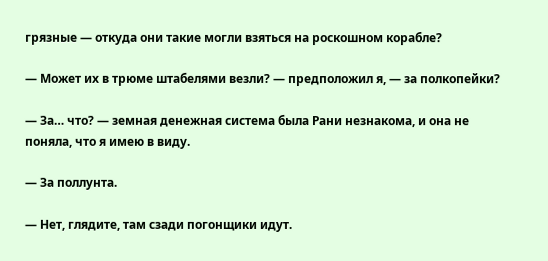грязные — откуда они такие могли взяться на роскошном корабле?

— Может их в трюме штабелями везли? — предположил я, — за полкопейки?

— За… что? — земная денежная система была Рани незнакома, и она не поняла, что я имею в виду.

— За поллунта.

— Нет, глядите, там сзади погонщики идут.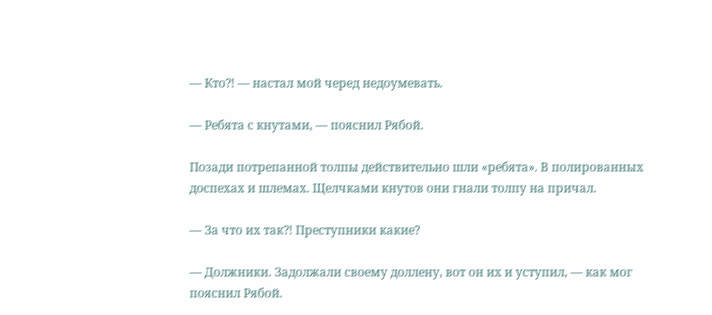— Кто⁈ — настал мой черед недоумевать.

— Ребята с кнутами, — пояснил Рябой.

Позади потрепанной толпы действительно шли «ребята». В полированных доспехах и шлемах. Щелчками кнутов они гнали толпу на причал.

— За что их так⁈ Преступники какие?

— Должники. Задолжали своему доллену, вот он их и уступил, — как мог пояснил Рябой.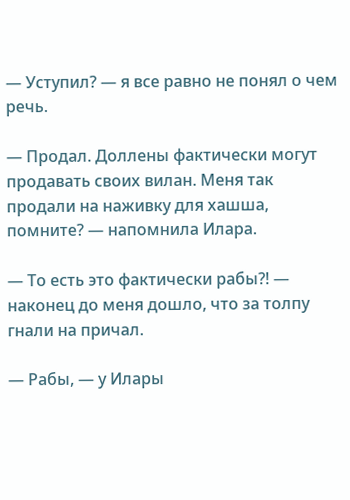— Уступил? — я все равно не понял о чем речь.

— Продал. Доллены фактически могут продавать своих вилан. Меня так продали на наживку для хашша, помните? — напомнила Илара.

— То есть это фактически рабы⁈ — наконец до меня дошло, что за толпу гнали на причал.

— Рабы, — у Илары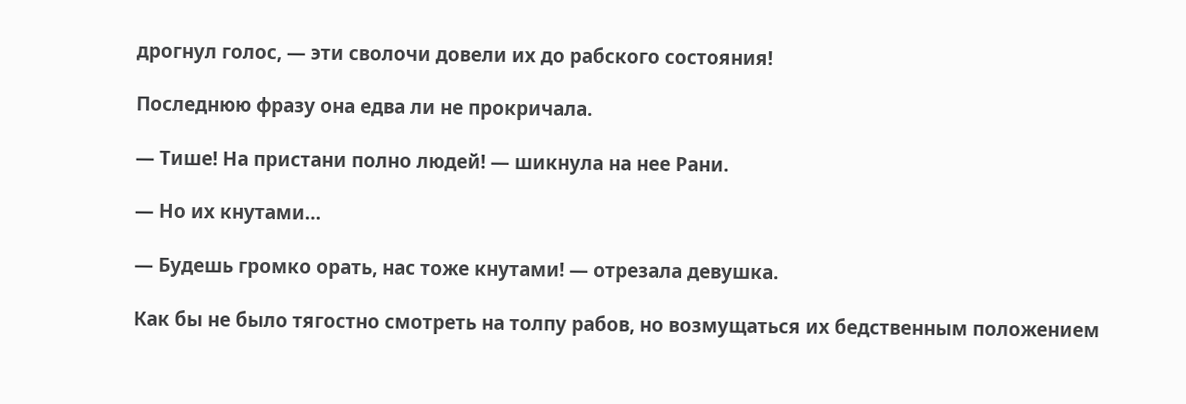дрогнул голос, — эти сволочи довели их до рабского состояния!

Последнюю фразу она едва ли не прокричала.

— Тише! На пристани полно людей! — шикнула на нее Рани.

— Но их кнутами…

— Будешь громко орать, нас тоже кнутами! — отрезала девушка.

Как бы не было тягостно смотреть на толпу рабов, но возмущаться их бедственным положением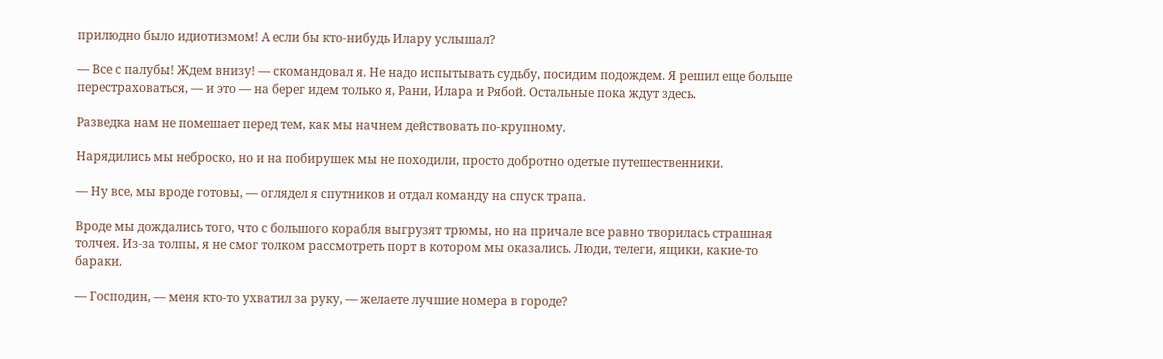прилюдно было идиотизмом! А если бы кто-нибудь Илару услышал?

— Все с палубы! Ждем внизу! — скомандовал я. Не надо испытывать судьбу, посидим подождем. Я решил еще больше перестраховаться, — и это — на берег идем только я, Рани, Илара и Рябой. Остальные пока ждут здесь.

Разведка нам не помешает перед тем, как мы начнем действовать по-крупному.

Нарядились мы неброско, но и на побирушек мы не походили, просто добротно одетые путешественники.

— Ну все, мы вроде готовы, — оглядел я спутников и отдал команду на спуск трапа.

Вроде мы дождались того, что с большого корабля выгрузят трюмы, но на причале все равно творилась страшная толчея. Из-за толпы, я не смог толком рассмотреть порт в котором мы оказались. Люди, телеги, ящики, какие-то бараки.

— Господин, — меня кто-то ухватил за руку, — желаете лучшие номера в городе?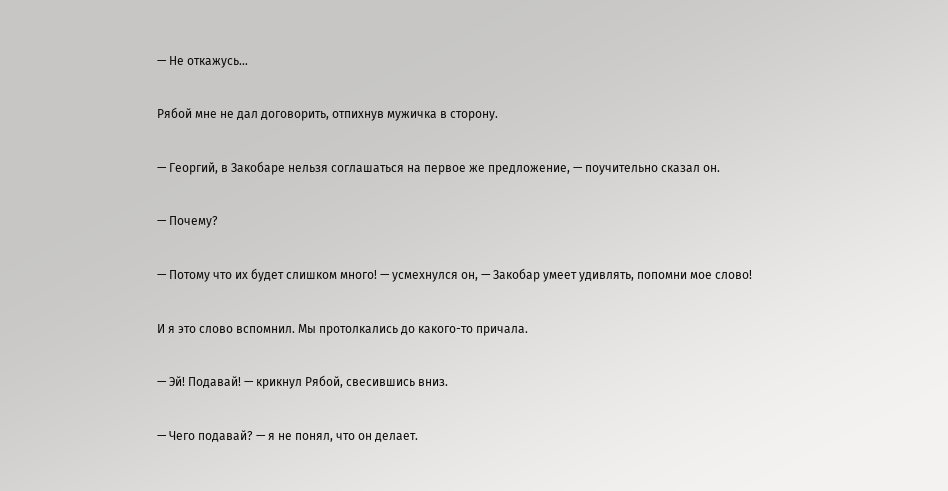— Не откажусь…

Рябой мне не дал договорить, отпихнув мужичка в сторону.

— Георгий, в Закобаре нельзя соглашаться на первое же предложение, — поучительно сказал он.

— Почему?

— Потому что их будет слишком много! — усмехнулся он, — Закобар умеет удивлять, попомни мое слово!

И я это слово вспомнил. Мы протолкались до какого-то причала.

— Эй! Подавай! — крикнул Рябой, свесившись вниз.

— Чего подавай? — я не понял, что он делает.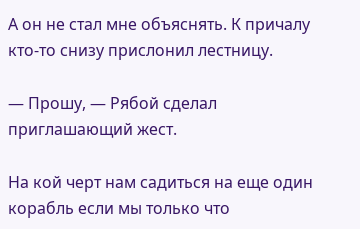А он не стал мне объяснять. К причалу кто-то снизу прислонил лестницу.

— Прошу, — Рябой сделал приглашающий жест.

На кой черт нам садиться на еще один корабль если мы только что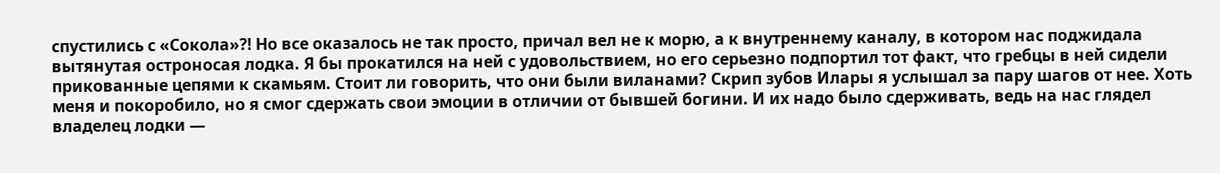спустились с «Сокола»⁈ Но все оказалось не так просто, причал вел не к морю, а к внутреннему каналу, в котором нас поджидала вытянутая остроносая лодка. Я бы прокатился на ней с удовольствием, но его серьезно подпортил тот факт, что гребцы в ней сидели прикованные цепями к скамьям. Стоит ли говорить, что они были виланами? Скрип зубов Илары я услышал за пару шагов от нее. Хоть меня и покоробило, но я смог сдержать свои эмоции в отличии от бывшей богини. И их надо было сдерживать, ведь на нас глядел владелец лодки —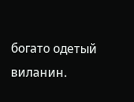богато одетый виланин.